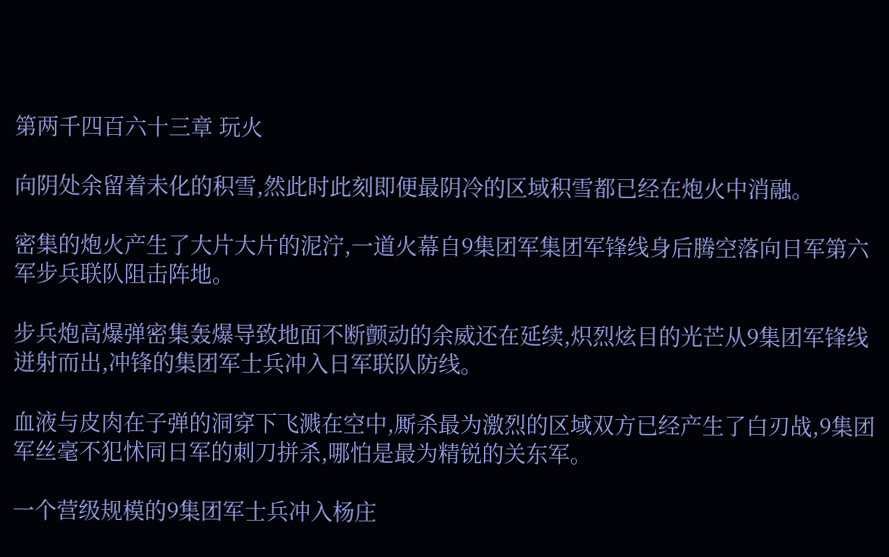第两千四百六十三章 玩火

向阴处余留着未化的积雪,然此时此刻即便最阴冷的区域积雪都已经在炮火中消融。

密集的炮火产生了大片大片的泥泞,一道火幕自9集团军集团军锋线身后腾空落向日军第六军步兵联队阻击阵地。

步兵炮高爆弹密集轰爆导致地面不断颤动的余威还在延续,炽烈炫目的光芒从9集团军锋线迸射而出,冲锋的集团军士兵冲入日军联队防线。

血液与皮肉在子弹的洞穿下飞溅在空中,厮杀最为激烈的区域双方已经产生了白刃战,9集团军丝毫不犯怵同日军的刺刀拼杀,哪怕是最为精锐的关东军。

一个营级规模的9集团军士兵冲入杨庄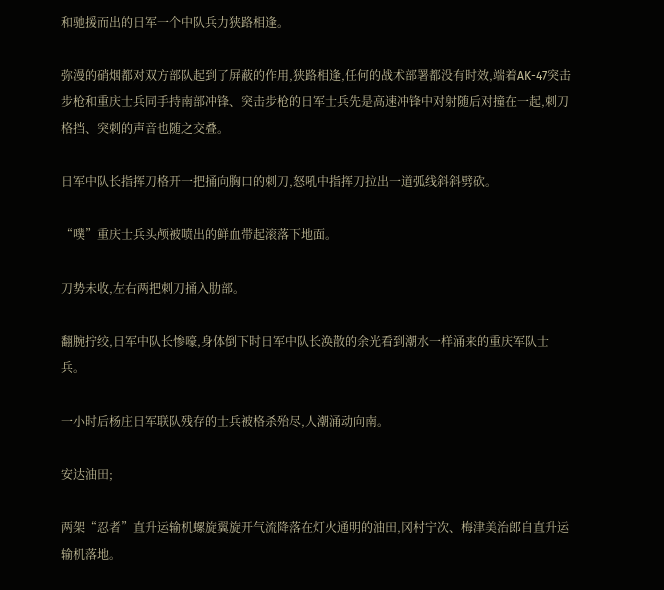和驰援而出的日军一个中队兵力狭路相逢。

弥漫的硝烟都对双方部队起到了屏蔽的作用,狭路相逢,任何的战术部署都没有时效,端着AK-47突击步枪和重庆士兵同手持南部冲锋、突击步枪的日军士兵先是高速冲锋中对射随后对撞在一起,刺刀格挡、突刺的声音也随之交叠。

日军中队长指挥刀格开一把捅向胸口的刺刀,怒吼中指挥刀拉出一道弧线斜斜劈砍。

“噗”重庆士兵头颅被喷出的鲜血带起滚落下地面。

刀势未收,左右两把刺刀捅入肋部。

翻腕拧绞,日军中队长惨嚎,身体倒下时日军中队长涣散的余光看到潮水一样涌来的重庆军队士兵。

一小时后杨庄日军联队残存的士兵被格杀殆尽,人潮涌动向南。

安达油田;

两架“忍者”直升运输机螺旋翼旋开气流降落在灯火通明的油田,冈村宁次、梅津美治郎自直升运输机落地。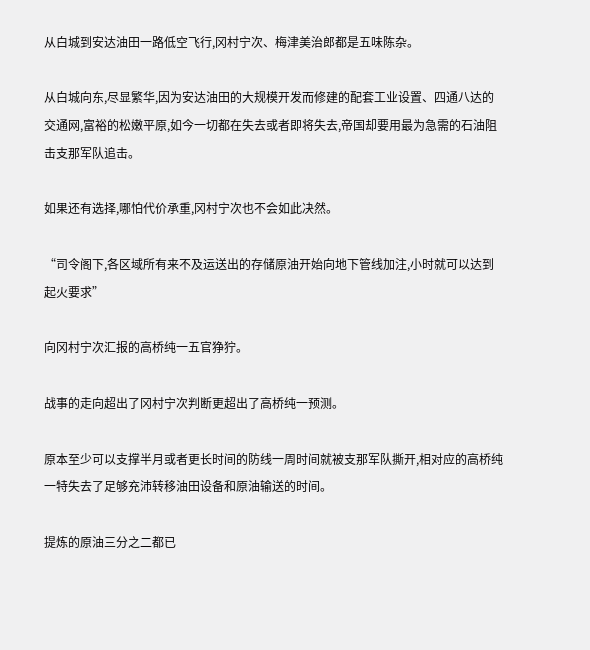从白城到安达油田一路低空飞行,冈村宁次、梅津美治郎都是五味陈杂。

从白城向东,尽显繁华,因为安达油田的大规模开发而修建的配套工业设置、四通八达的交通网,富裕的松嫩平原,如今一切都在失去或者即将失去,帝国却要用最为急需的石油阻击支那军队追击。

如果还有选择,哪怕代价承重,冈村宁次也不会如此决然。

“司令阁下,各区域所有来不及运送出的存储原油开始向地下管线加注,小时就可以达到起火要求”

向冈村宁次汇报的高桥纯一五官狰狞。

战事的走向超出了冈村宁次判断更超出了高桥纯一预测。

原本至少可以支撑半月或者更长时间的防线一周时间就被支那军队撕开,相对应的高桥纯一特失去了足够充沛转移油田设备和原油输送的时间。

提炼的原油三分之二都已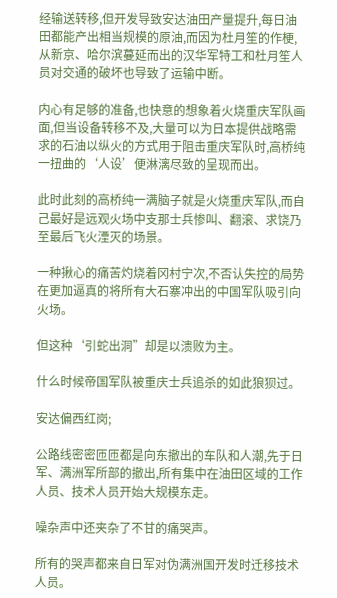经输送转移,但开发导致安达油田产量提升,每日油田都能产出相当规模的原油,而因为杜月笙的作梗,从新京、哈尔滨蔓延而出的汉华军特工和杜月笙人员对交通的破坏也导致了运输中断。

内心有足够的准备,也快意的想象着火烧重庆军队画面,但当设备转移不及,大量可以为日本提供战略需求的石油以纵火的方式用于阻击重庆军队时,高桥纯一扭曲的‘人设’便淋漓尽致的呈现而出。

此时此刻的高桥纯一满脑子就是火烧重庆军队,而自己最好是远观火场中支那士兵惨叫、翻滚、求饶乃至最后飞火湮灭的场景。

一种揪心的痛苦灼烧着冈村宁次,不否认失控的局势在更加逼真的将所有大石寨冲出的中国军队吸引向火场。

但这种‘引蛇出洞”却是以溃败为主。

什么时候帝国军队被重庆士兵追杀的如此狼狈过。

安达偏西红岗;

公路线密密匝匝都是向东撤出的车队和人潮,先于日军、满洲军所部的撤出,所有集中在油田区域的工作人员、技术人员开始大规模东走。

噪杂声中还夹杂了不甘的痛哭声。

所有的哭声都来自日军对伪满洲国开发时迁移技术人员。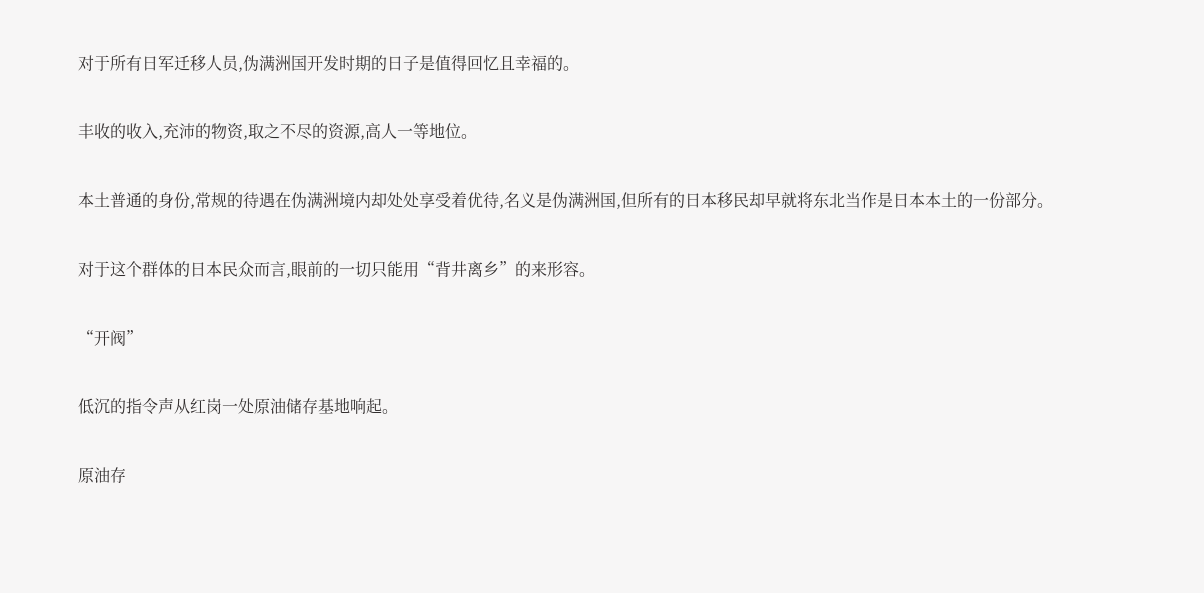对于所有日军迁移人员,伪满洲国开发时期的日子是值得回忆且幸福的。

丰收的收入,充沛的物资,取之不尽的资源,高人一等地位。

本土普通的身份,常规的待遇在伪满洲境内却处处享受着优待,名义是伪满洲国,但所有的日本移民却早就将东北当作是日本本土的一份部分。

对于这个群体的日本民众而言,眼前的一切只能用“背井离乡”的来形容。

“开阀”

低沉的指令声从红岗一处原油储存基地响起。

原油存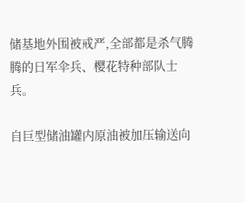储基地外围被戒严,全部都是杀气腾腾的日军伞兵、樱花特种部队士兵。

自巨型储油罐内原油被加压输送向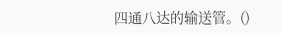四通八达的输送管。()